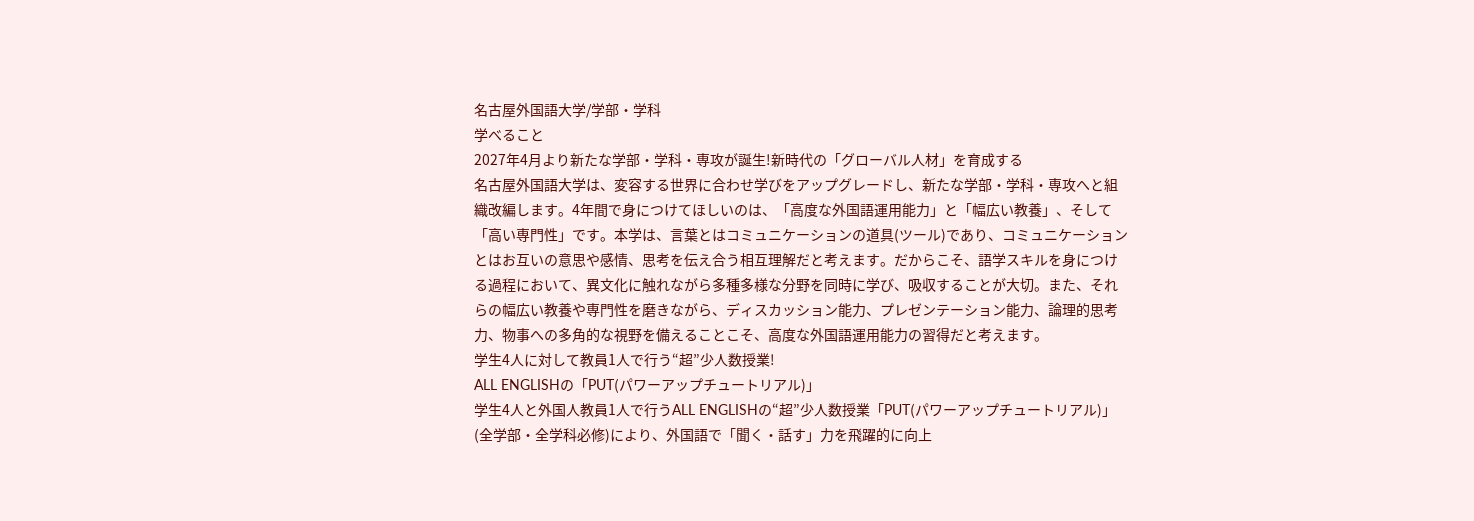名古屋外国語大学/学部・学科
学べること
2027年4月より新たな学部・学科・専攻が誕生!新時代の「グローバル人材」を育成する
名古屋外国語大学は、変容する世界に合わせ学びをアップグレードし、新たな学部・学科・専攻へと組織改編します。4年間で身につけてほしいのは、「高度な外国語運用能力」と「幅広い教養」、そして「高い専門性」です。本学は、言葉とはコミュニケーションの道具(ツール)であり、コミュニケーションとはお互いの意思や感情、思考を伝え合う相互理解だと考えます。だからこそ、語学スキルを身につける過程において、異文化に触れながら多種多様な分野を同時に学び、吸収することが大切。また、それらの幅広い教養や専門性を磨きながら、ディスカッション能力、プレゼンテーション能力、論理的思考力、物事への多角的な視野を備えることこそ、高度な外国語運用能力の習得だと考えます。
学生4人に対して教員1人で行う“超”少人数授業!
ALL ENGLISHの「PUT(パワーアップチュートリアル)」
学生4人と外国人教員1人で行うALL ENGLISHの“超”少人数授業「PUT(パワーアップチュートリアル)」(全学部・全学科必修)により、外国語で「聞く・話す」力を飛躍的に向上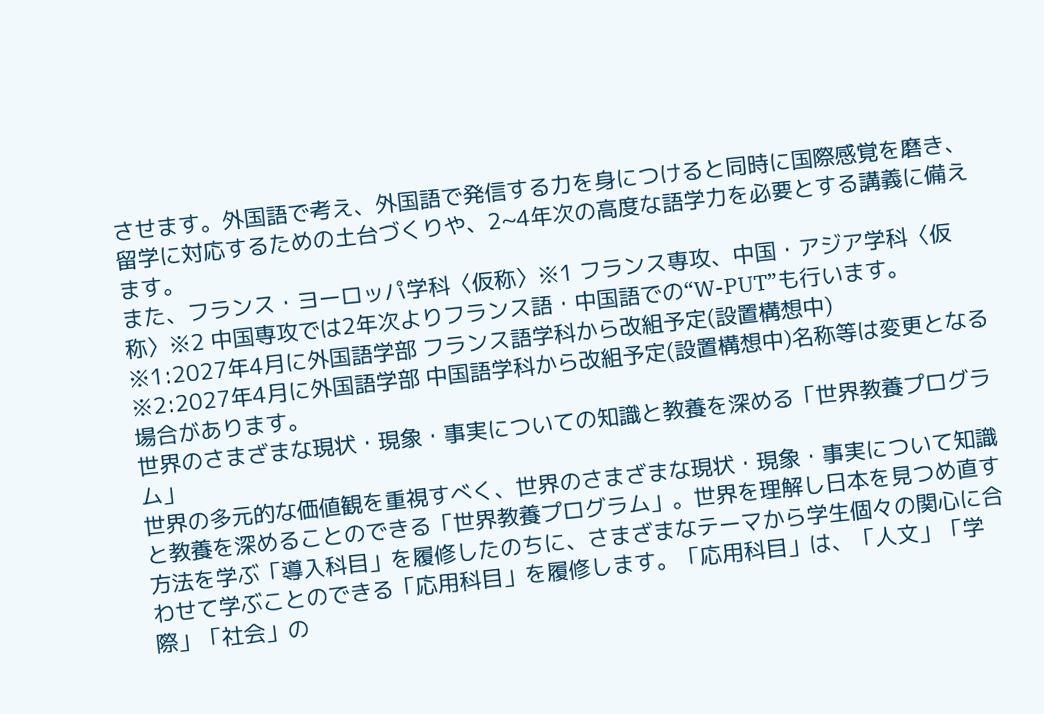させます。外国語で考え、外国語で発信する力を身につけると同時に国際感覚を磨き、留学に対応するための土台づくりや、2~4年次の高度な語学力を必要とする講義に備えます。
また、フランス・ヨーロッパ学科〈仮称〉※1 フランス専攻、中国・アジア学科〈仮称〉※2 中国専攻では2年次よりフランス語・中国語での“W-PUT”も行います。
※1:2027年4月に外国語学部 フランス語学科から改組予定(設置構想中)
※2:2027年4月に外国語学部 中国語学科から改組予定(設置構想中)名称等は変更となる場合があります。
世界のさまざまな現状・現象・事実についての知識と教養を深める「世界教養プログラム」
世界の多元的な価値観を重視すべく、世界のさまざまな現状・現象・事実について知識と教養を深めることのできる「世界教養プログラム」。世界を理解し日本を見つめ直す方法を学ぶ「導入科目」を履修したのちに、さまざまなテーマから学生個々の関心に合わせて学ぶことのできる「応用科目」を履修します。「応用科目」は、「人文」「学際」「社会」の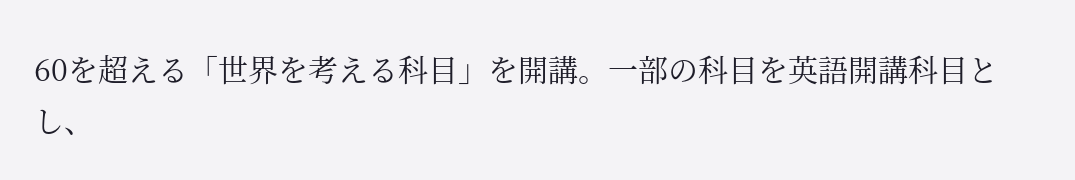60を超える「世界を考える科目」を開講。一部の科目を英語開講科目とし、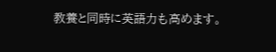教養と同時に英語力も高めます。